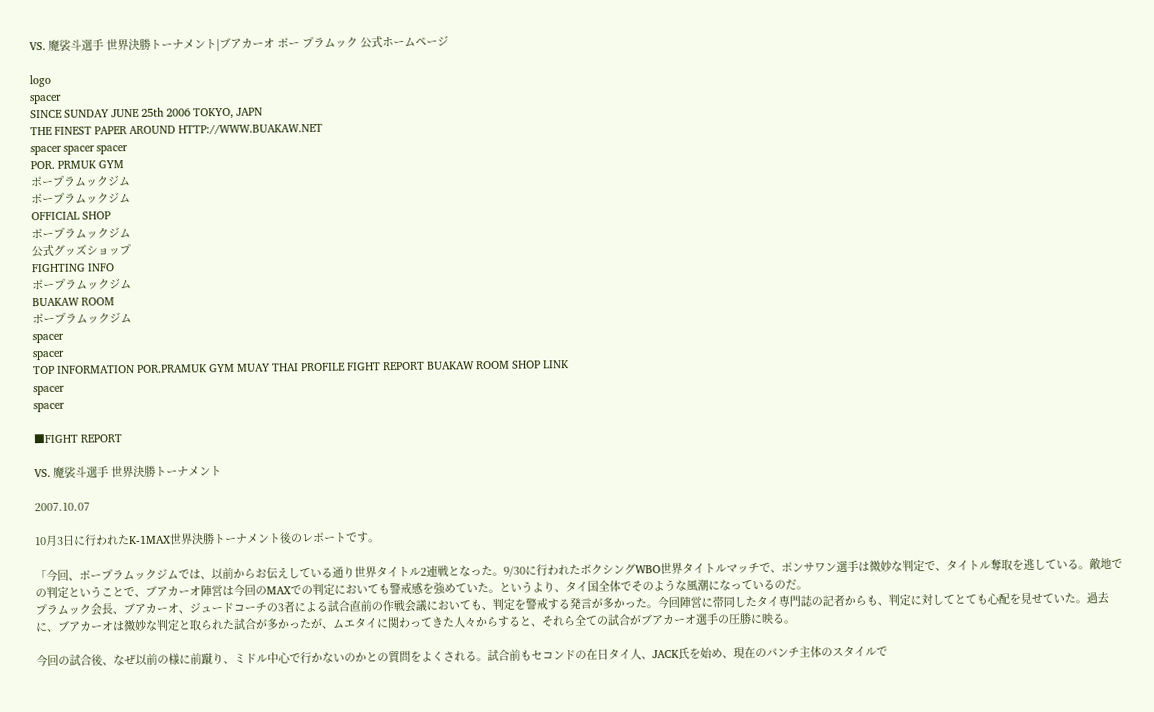VS. 魔裟斗選手 世界決勝トーナメント|ブアカーオ ポー プラムック 公式ホームページ

logo
spacer
SINCE SUNDAY JUNE 25th 2006 TOKYO, JAPN
THE FINEST PAPER AROUND HTTP://WWW.BUAKAW.NET
spacer spacer spacer
POR. PRMUK GYM
ポープラムックジム
ポープラムックジム
OFFICIAL SHOP
ポープラムックジム
公式グッズショップ
FIGHTING INFO
ポープラムックジム
BUAKAW ROOM
ポープラムックジム
spacer
spacer
TOP INFORMATION POR.PRAMUK GYM MUAY THAI PROFILE FIGHT REPORT BUAKAW ROOM SHOP LINK
spacer
spacer

■FIGHT REPORT

VS. 魔裟斗選手 世界決勝トーナメント

2007.10.07

10月3日に行われたK-1MAX世界決勝トーナメント後のレポートです。

「今回、ポープラムックジムでは、以前からお伝えしている通り世界タイトル2連戦となった。9/30に行われたボクシングWBO世界タイトルマッチで、ポンサワン選手は微妙な判定で、タイトル奪取を逃している。敵地での判定ということで、ブアカーオ陣営は今回のMAXでの判定においても警戒感を強めていた。というより、タイ国全体でそのような風潮になっているのだ。
プラムック会長、ブアカーオ、ジュードコーチの3者による試合直前の作戦会議においても、判定を警戒する発言が多かった。今回陣営に帯同したタイ専門誌の記者からも、判定に対してとても心配を見せていた。過去に、ブアカーオは微妙な判定と取られた試合が多かったが、ムエタイに関わってきた人々からすると、それら全ての試合がブアカーオ選手の圧勝に映る。

今回の試合後、なぜ以前の様に前蹴り、ミドル中心で行かないのかとの質問をよくされる。試合前もセコンドの在日タイ人、JACK氏を始め、現在のパンチ主体のスタイルで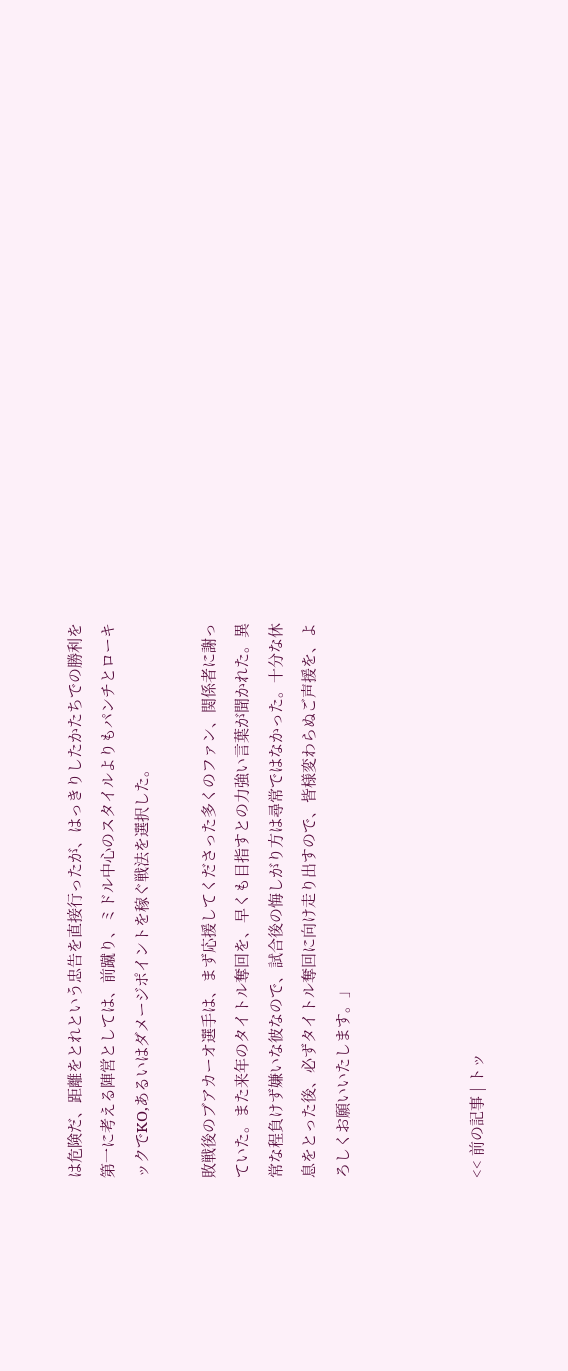は危険だ、距離をとれという忠告を直接行ったが、はっきりしたかたちでの勝利を第一に考える陣営としては、前蹴り、ミドル中心のスタイルよりもパンチとローキックでKO,あるいはダメージポイントを稼ぐ戦法を選択した。

敗戦後のブアカーオ選手は、まず応援してくださった多くのファン、関係者に謝っていた。また来年のタイトル奪回を、早くも目指すとの力強い言葉が聞かれた。異常な程負けず嫌いな彼なので、試合後の悔しがり方は尋常ではなかった。十分な休息をとった後、必ずタイトル奪回に向け走り出すので、皆様変わらぬご声援を、よろしくお願いいたします。」



<< 前の記事 | トッ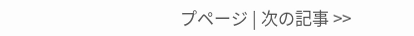プページ | 次の記事 >>